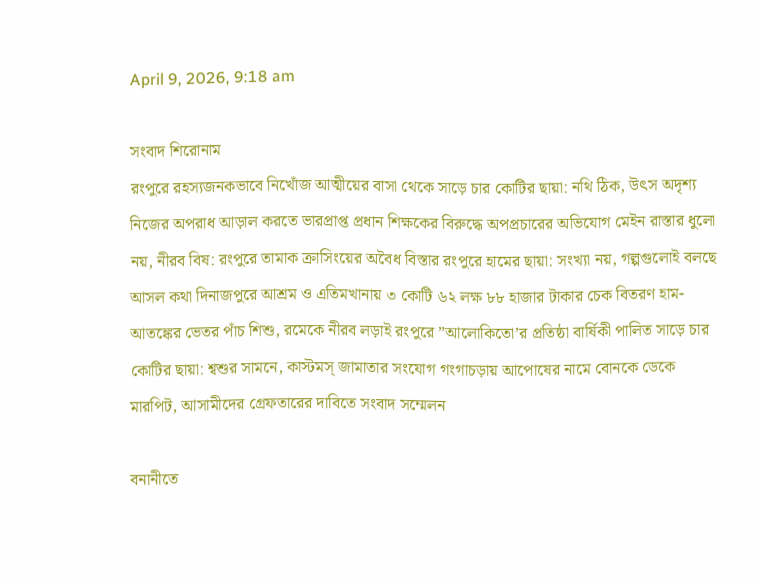April 9, 2026, 9:18 am

সংবাদ শিরোনাম
রংপুরে রহস্যজনকভাবে নিখোঁজ আত্মীয়ের বাসা থেকে সাড়ে চার কোটির ছায়া: নথি ঠিক, উৎস অদৃশ্য নিজের অপরাধ আড়াল করতে ভারপ্রাপ্ত প্রধান শিক্ষকের বিরুদ্ধে অপপ্রচারের অভিযোগ মেইন রাস্তার ধুলো নয়, নীরব বিষ: রংপুরে তামাক ক্রাসিংয়ের অবৈধ বিস্তার রংপুরে হামের ছায়া: সংখ্যা নয়, গল্পগুলোই বলছে আসল কথা দিনাজপুরে আশ্রম ও এতিমখানায় ৩ কোটি ৬২ লক্ষ ৮৮ হাজার টাকার চেক বিতরণ হাম-আতঙ্কের ভেতর পাঁচ শিশু, রমেকে নীরব লড়াই রংপুরে ”আলোকিতো’র প্রতিষ্ঠা বার্ষিকী পালিত সাড়ে চার কোটির ছায়া: শ্বশুর সামনে, কাস্টমস্ জামাতার সংযোগ গংগাচড়ায় আপোষের নামে বোনকে ডেকে মারপিট, আসামীদের গ্রেফতারের দাবিতে সংবাদ সম্মেলন

বনানীতে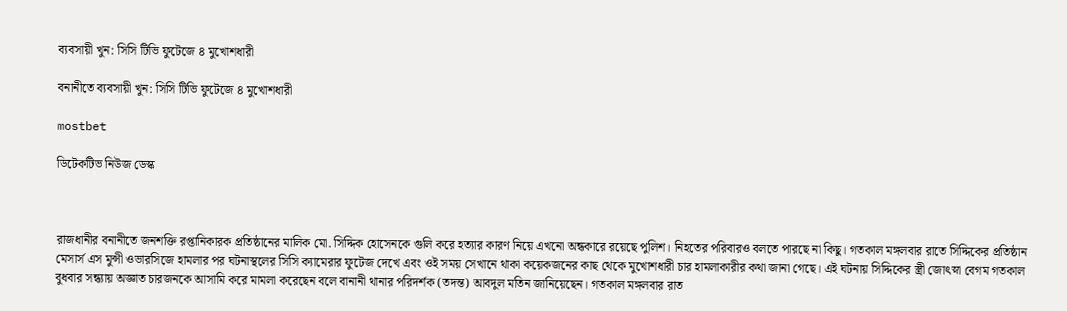ব্যবসায়ী খুন: সিসি টিভি ফুটেজে ৪ মুখোশধারী

বনানীতে ব্যবসায়ী খুন: সিসি টিভি ফুটেজে ৪ মুখোশধারী

mostbet

ডিটেকটিভ নিউজ ডেস্ক



রাজধানীর বনানীতে জনশক্তি রপ্তানিকারক প্রতিষ্ঠানের মালিক মো. সিদ্দিক হোসেনকে গুলি করে হত্যার কারণ নিয়ে এখনো অন্ধকারে রয়েছে পুলিশ। নিহতের পরিবারও বলতে পারছে না কিছু। গতকাল মঙ্গলবার রাতে সিদ্দিকের প্রতিষ্ঠান মেসার্স এস মুন্সী ওভারসিজে হামলার পর ঘটনাস্থলের সিসি ক্যামেরার ফুটেজ দেখে এবং ওই সময় সেখানে থাকা কয়েকজনের কাছ থেকে মুখোশধারী চার হামলাকারীর কথা জানা গেছে। এই ঘটনায় সিদ্দিকের স্ত্রী জোৎস্না বেগম গতকাল বুধবার সন্ধ্যায় অজ্ঞাত চারজনকে আসামি করে মামলা করেছেন বলে বানানী থানার পরিদর্শক (তদন্ত) আবদুল মতিন জানিয়েছেন। গতকাল মঙ্গলবার রাত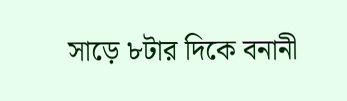সাড়ে ৮টার দিকে বনানী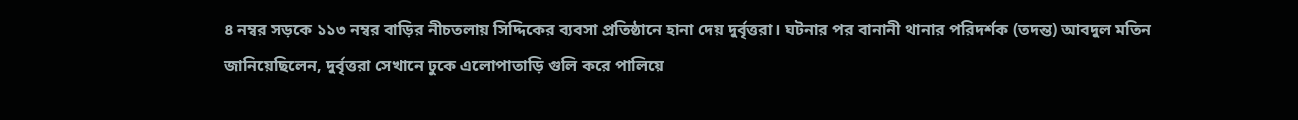৪ নম্বর সড়কে ১১৩ নম্বর বাড়ির নীচতলায় সিদ্দিকের ব্যবসা প্রতিষ্ঠানে হানা দেয় দুর্বৃত্তরা। ঘটনার পর বানানী থানার পরিদর্শক (তদন্ত) আবদুল মতিন জানিয়েছিলেন, দুর্বৃত্তরা সেখানে ঢুকে এলোপাতাড়ি গুলি করে পালিয়ে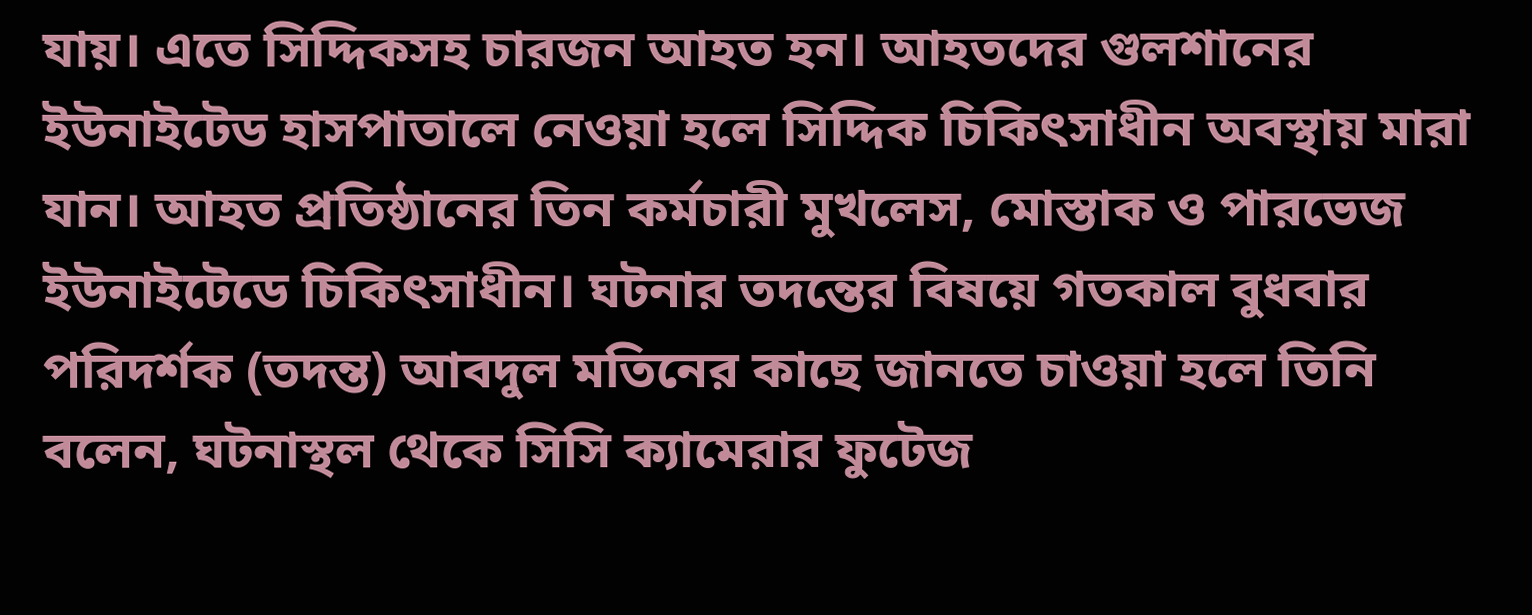যায়। এতে সিদ্দিকসহ চারজন আহত হন। আহতদের গুলশানের ইউনাইটেড হাসপাতালে নেওয়া হলে সিদ্দিক চিকিৎসাধীন অবস্থায় মারা যান। আহত প্রতিষ্ঠানের তিন কর্মচারী মুখলেস, মোস্তাক ও পারভেজ ইউনাইটেডে চিকিৎসাধীন। ঘটনার তদন্তের বিষয়ে গতকাল বুধবার পরিদর্শক (তদন্ত) আবদুল মতিনের কাছে জানতে চাওয়া হলে তিনি বলেন, ঘটনাস্থল থেকে সিসি ক্যামেরার ফুটেজ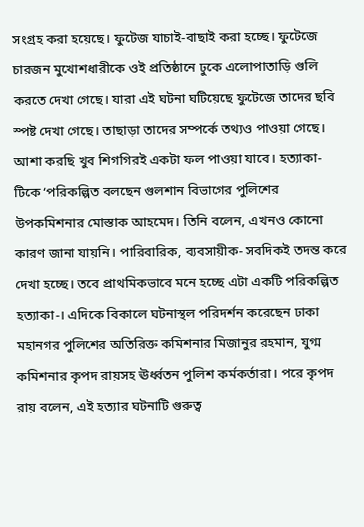সংগ্রহ করা হয়েছে। ফুটেজ যাচাই-বাছাই করা হচ্ছে। ফুটেজে চারজন মুখোশধারীকে ওই প্রতিষ্ঠানে ঢুকে এলোপাতাড়ি গুলি করতে দেখা গেছে। যারা এই ঘটনা ঘটিয়েছে ফুটেজে তাদের ছবি স্পষ্ট দেখা গেছে। তাছাড়া তাদের সম্পর্কে তথ্যও পাওয়া গেছে। আশা করছি খুব শিগগিরই একটা ফল পাওয়া যাবে। হত্যাকা-টিকে ‘পরিকল্পিত বলছেন গুলশান বিভাগের পুলিশের উপকমিশনার মোস্তাক আহমেদ। তিনি বলেন, এখনও কোনো কারণ জানা যায়নি। পারিবারিক, ব্যবসায়ীক- সবদিকই তদন্ত করে দেখা হচ্ছে। তবে প্রাথমিকভাবে মনে হচ্ছে এটা একটি পরিকল্পিত হত্যাকা-। এদিকে বিকালে ঘটনাস্থল পরিদর্শন করেছেন ঢাকা মহানগর পুলিশের অতিরিক্ত কমিশনার মিজানুর রহমান, যুগ্ম কমিশনার কৃপদ রায়সহ ঊর্ধ্বতন পুলিশ কর্মকর্তারা। পরে কৃপদ রায় বলেন, এই হত্যার ঘটনাটি গুরুত্ব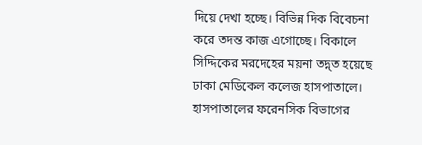দিয়ে দেখা হচ্ছে। বিভিন্ন দিক বিবেচনা করে তদন্ত কাজ এগোচ্ছে। বিকালে সিদ্দিকের মরদেহের ময়না তদ্ন্ত হয়েছে ঢাকা মেডিকেল কলেজ হাসপাতালে। হাসপাতালের ফরেনসিক বিভাগের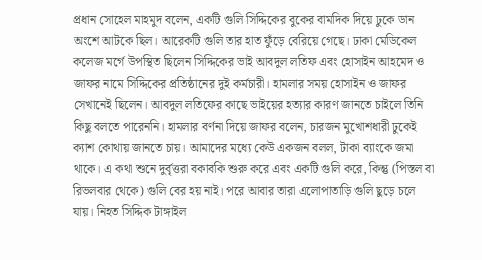প্রধান সোহেল মাহমুদ বলেন, একটি গুলি সিদ্দিকের বুকের বামদিক দিয়ে ঢুকে ডান অংশে আটকে ছিল। আরেকটি গুলি তার হাত ফুঁড়ে বেরিয়ে গেছে। ঢাকা মেডিকেল কলেজ মর্গে উপস্থিত ছিলেন সিদ্দিকের ভাই আবদুল লতিফ এবং হোসাইন আহমেদ ও জাফর নামে সিদ্দিকের প্রতিষ্ঠানের দুই কর্মচারী। হামলার সময় হোসাইন ও জাফর সেখানেই ছিলেন। আবদুল লতিফের কাছে ভাইয়ের হত্যার কারণ জানতে চাইলে তিনি কিছু বলতে পারেননি। হামলার বর্ণনা দিয়ে জাফর বলেন, চারজন মুখোশধারী ঢুকেই ক্যাশ কোথায় জানতে চায়। আমাদের মধ্যে কেউ একজন বলল, টাকা ব্যাংকে জমা থাকে। এ কথা শুনে দুর্বৃত্তরা বকাবকি শুরু করে এবং একটি গুলি করে, কিন্তু (পিস্তল বা রিভলবার থেকে) গুলি বের হয় নাই। পরে আবার তারা এলোপাতাড়ি গুলি ছুড়ে চলে যায়। নিহত সিদ্দিক টাঙ্গাইল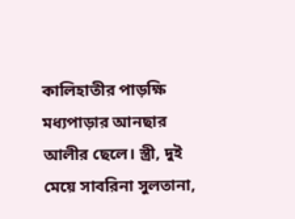কালিহাতীর পাড়ক্ষি মধ্যপাড়ার আনছার আলীর ছেলে। স্ত্রী, দুই মেয়ে সাবরিনা সুলতানা,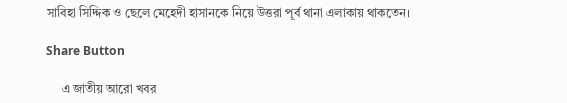সাবিহা সিদ্দিক ও ছেলে মেহেদী হাসানকে নিয়ে উত্তরা পূর্ব থানা এলাকায় থাকতেন।

Share Button

     এ জাতীয় আরো খবর